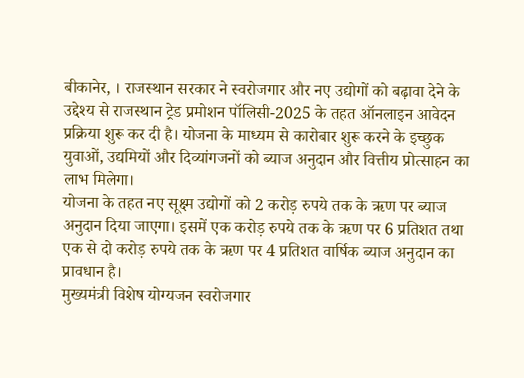बीकानेर, । राजस्थान सरकार ने स्वरोजगार और नए उद्योगों को बढ़ावा देने के उद्देश्य से राजस्थान ट्रेड प्रमोशन पॉलिसी-2025 के तहत ऑनलाइन आवेदन प्रक्रिया शुरू कर दी है। योजना के माध्यम से कारोबार शुरू करने के इच्छुक युवाओं, उद्यमियों और दिव्यांगजनों को ब्याज अनुदान और वित्तीय प्रोत्साहन का लाभ मिलेगा।
योजना के तहत नए सूक्ष्म उद्योगों को 2 करोड़ रुपये तक के ऋण पर ब्याज अनुदान दिया जाएगा। इसमें एक करोड़ रुपये तक के ऋण पर 6 प्रतिशत तथा एक से दो करोड़ रुपये तक के ऋण पर 4 प्रतिशत वार्षिक ब्याज अनुदान का प्रावधान है।
मुख्यमंत्री विशेष योग्यजन स्वरोजगार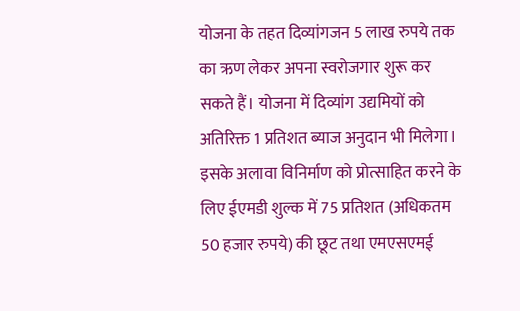योजना के तहत दिव्यांगजन 5 लाख रुपये तक का ऋण लेकर अपना स्वरोजगार शुरू कर सकते हैं। योजना में दिव्यांग उद्यमियों को अतिरिक्त 1 प्रतिशत ब्याज अनुदान भी मिलेगा। इसके अलावा विनिर्माण को प्रोत्साहित करने के लिए ईएमडी शुल्क में 75 प्रतिशत (अधिकतम 50 हजार रुपये) की छूट तथा एमएसएमई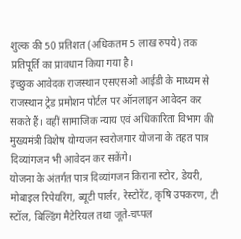शुल्क की 50 प्रतिशत (अधिकतम 5 लाख रुपये) तक प्रतिपूर्ति का प्रावधान किया गया है।
इच्छुक आवेदक राजस्थान एसएसओ आईडी के माध्यम से राजस्थान ट्रेड प्रमोशन पोर्टल पर ऑनलाइन आवेदन कर सकते हैं। वहीं सामाजिक न्याय एवं अधिकारिता विभाग की मुख्यमंत्री विशेष योग्यजन स्वरोजगार योजना के तहत पात्र दिव्यांगजन भी आवेदन कर सकेंगे।
योजना के अंतर्गत पात्र दिव्यांगजन किराना स्टोर, डेयरी, मोबाइल रिपेयरिंग, ब्यूटी पार्लर, रेस्टोरेंट, कृषि उपकरण, टी स्टॉल, बिल्डिंग मैटेरियल तथा जूते-चप्पल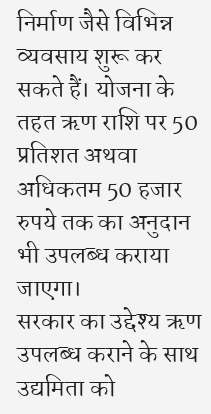निर्माण जैसे विभिन्न व्यवसाय शुरू कर सकते हैं। योजना के तहत ऋण राशि पर 50 प्रतिशत अथवा अधिकतम 50 हजार रुपये तक का अनुदान भी उपलब्ध कराया जाएगा।
सरकार का उद्देश्य ऋण उपलब्ध कराने के साथ उद्यमिता को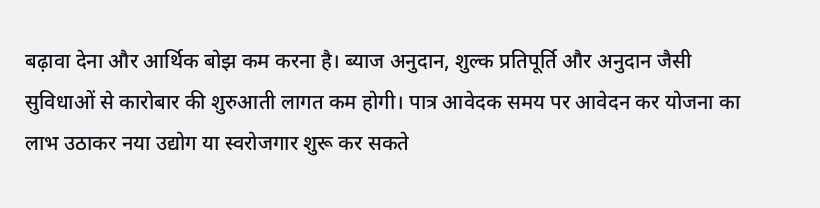बढ़ावा देना और आर्थिक बोझ कम करना है। ब्याज अनुदान, शुल्क प्रतिपूर्ति और अनुदान जैसी सुविधाओं से कारोबार की शुरुआती लागत कम होगी। पात्र आवेदक समय पर आवेदन कर योजना का लाभ उठाकर नया उद्योग या स्वरोजगार शुरू कर सकते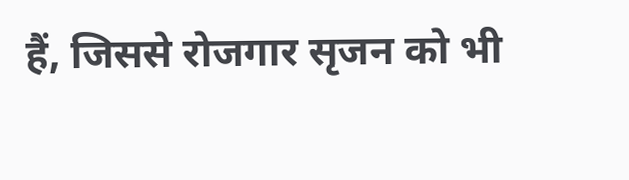हैं, जिससे रोजगार सृजन को भी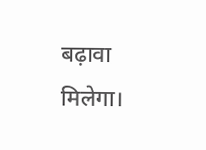बढ़ावा मिलेगा।